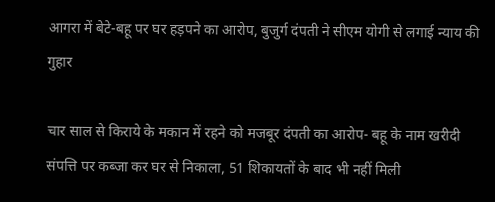आगरा में बेटे-बहू पर घर हड़पने का आरोप, बुजुर्ग दंपती ने सीएम योगी से लगाई न्याय की गुहार

चार साल से किराये के मकान में रहने को मजबूर दंपती का आरोप- बहू के नाम खरीदी संपत्ति पर कब्जा कर घर से निकाला, 51 शिकायतों के बाद भी नहीं मिली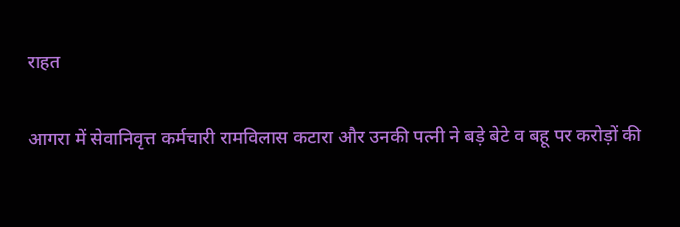राहत

आगरा में सेवानिवृत्त कर्मचारी रामविलास कटारा और उनकी पत्नी ने बड़े बेटे व बहू पर करोड़ों की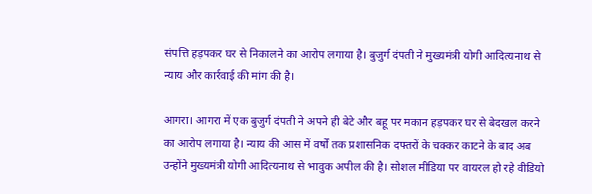संपत्ति हड़पकर घर से निकालने का आरोप लगाया है। बुजुर्ग दंपती ने मुख्यमंत्री योगी आदित्यनाथ से न्याय और कार्रवाई की मांग की है।

आगरा। आगरा में एक बुजुर्ग दंपती ने अपने ही बेटे और बहू पर मकान हड़पकर घर से बेदखल करने का आरोप लगाया है। न्याय की आस में वर्षों तक प्रशासनिक दफ्तरों के चक्कर काटने के बाद अब उन्होंने मुख्यमंत्री योगी आदित्यनाथ से भावुक अपील की है। सोशल मीडिया पर वायरल हो रहे वीडियो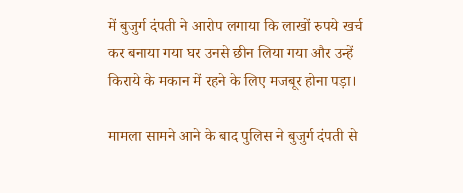में बुजुर्ग दंपती ने आरोप लगाया कि लाखों रुपये खर्च कर बनाया गया घर उनसे छीन लिया गया और उन्हें किराये के मकान में रहने के लिए मजबूर होना पड़ा।

मामला सामने आने के बाद पुलिस ने बुजुर्ग दंपती से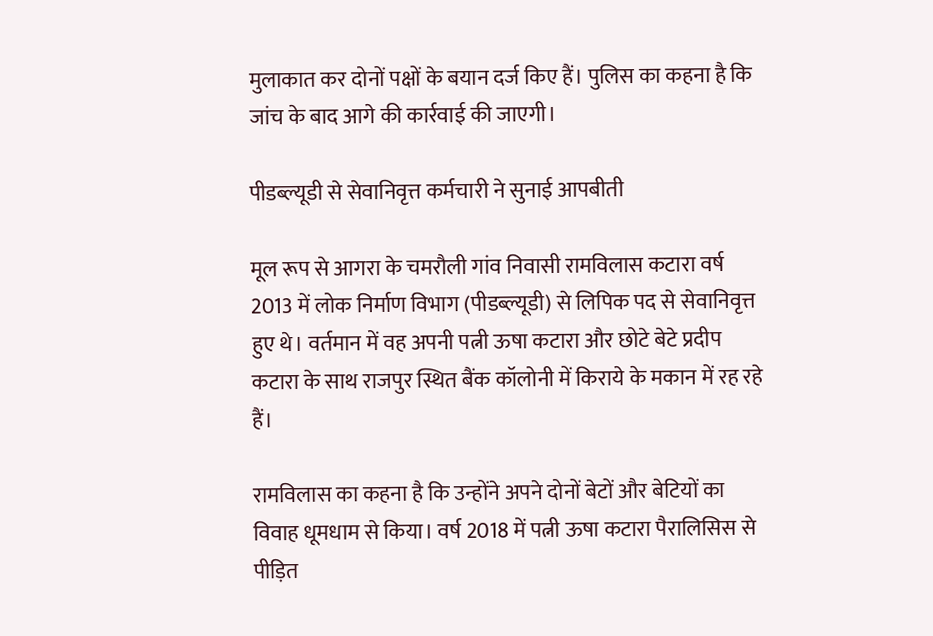मुलाकात कर दोनों पक्षों के बयान दर्ज किए हैं। पुलिस का कहना है कि जांच के बाद आगे की कार्रवाई की जाएगी।

पीडब्ल्यूडी से सेवानिवृत्त कर्मचारी ने सुनाई आपबीती

मूल रूप से आगरा के चमरौली गांव निवासी रामविलास कटारा वर्ष 2013 में लोक निर्माण विभाग (पीडब्ल्यूडी) से लिपिक पद से सेवानिवृत्त हुए थे। वर्तमान में वह अपनी पत्नी ऊषा कटारा और छोटे बेटे प्रदीप कटारा के साथ राजपुर स्थित बैंक कॉलोनी में किराये के मकान में रह रहे हैं।

रामविलास का कहना है कि उन्होंने अपने दोनों बेटों और बेटियों का विवाह धूमधाम से किया। वर्ष 2018 में पत्नी ऊषा कटारा पैरालिसिस से पीड़ित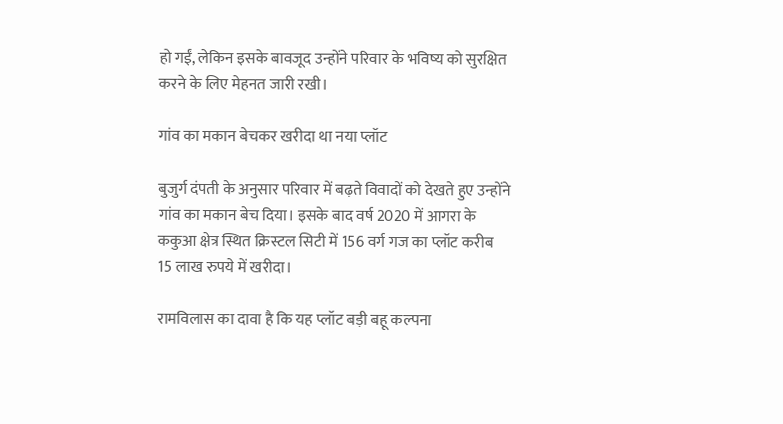हो गईं, लेकिन इसके बावजूद उन्होंने परिवार के भविष्य को सुरक्षित करने के लिए मेहनत जारी रखी।

गांव का मकान बेचकर खरीदा था नया प्लॉट

बुजुर्ग दंपती के अनुसार परिवार में बढ़ते विवादों को देखते हुए उन्होंने गांव का मकान बेच दिया। इसके बाद वर्ष 2020 में आगरा के ककुआ क्षेत्र स्थित क्रिस्टल सिटी में 156 वर्ग गज का प्लॉट करीब 15 लाख रुपये में खरीदा।

रामविलास का दावा है कि यह प्लॉट बड़ी बहू कल्पना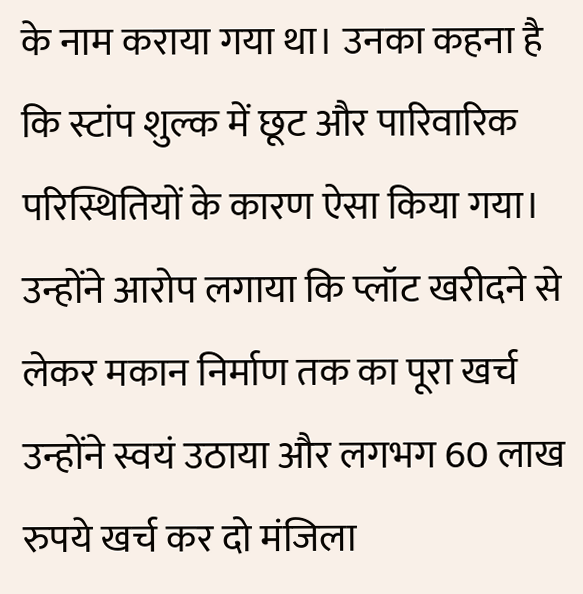के नाम कराया गया था। उनका कहना है कि स्टांप शुल्क में छूट और पारिवारिक परिस्थितियों के कारण ऐसा किया गया। उन्होंने आरोप लगाया कि प्लॉट खरीदने से लेकर मकान निर्माण तक का पूरा खर्च उन्होंने स्वयं उठाया और लगभग 60 लाख रुपये खर्च कर दो मंजिला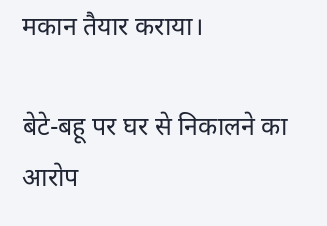मकान तैयार कराया।

बेटे-बहू पर घर से निकालने का आरोप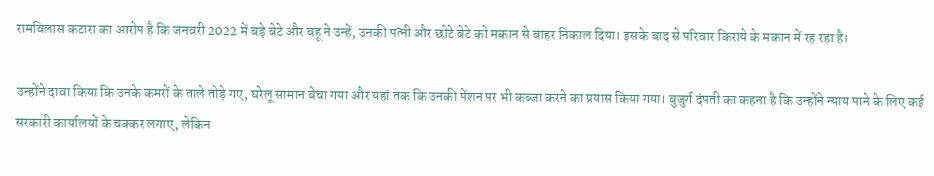रामविलास कटारा का आरोप है कि जनवरी 2022 में बड़े बेटे और बहू ने उन्हें, उनकी पत्नी और छोटे बेटे को मकान से बाहर निकाल दिया। इसके बाद से परिवार किराये के मकान में रह रहा है।

उन्होंने दावा किया कि उनके कमरों के ताले तोड़े गए, घरेलू सामान बेचा गया और यहां तक कि उनकी पेंशन पर भी कब्जा करने का प्रयास किया गया। बुजुर्ग दंपती का कहना है कि उन्होंने न्याय पाने के लिए कई सरकारी कार्यालयों के चक्कर लगाए, लेकिन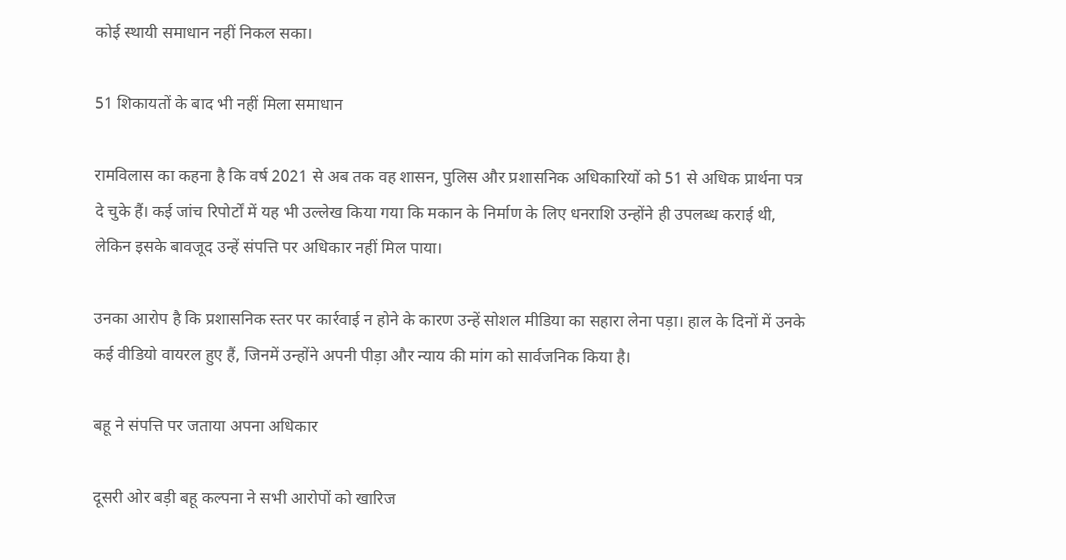कोई स्थायी समाधान नहीं निकल सका।

51 शिकायतों के बाद भी नहीं मिला समाधान

रामविलास का कहना है कि वर्ष 2021 से अब तक वह शासन, पुलिस और प्रशासनिक अधिकारियों को 51 से अधिक प्रार्थना पत्र दे चुके हैं। कई जांच रिपोर्टों में यह भी उल्लेख किया गया कि मकान के निर्माण के लिए धनराशि उन्होंने ही उपलब्ध कराई थी, लेकिन इसके बावजूद उन्हें संपत्ति पर अधिकार नहीं मिल पाया।

उनका आरोप है कि प्रशासनिक स्तर पर कार्रवाई न होने के कारण उन्हें सोशल मीडिया का सहारा लेना पड़ा। हाल के दिनों में उनके कई वीडियो वायरल हुए हैं, जिनमें उन्होंने अपनी पीड़ा और न्याय की मांग को सार्वजनिक किया है।

बहू ने संपत्ति पर जताया अपना अधिकार

दूसरी ओर बड़ी बहू कल्पना ने सभी आरोपों को खारिज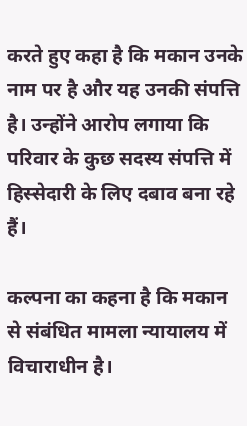करते हुए कहा है कि मकान उनके नाम पर है और यह उनकी संपत्ति है। उन्होंने आरोप लगाया कि परिवार के कुछ सदस्य संपत्ति में हिस्सेदारी के लिए दबाव बना रहे हैं।

कल्पना का कहना है कि मकान से संबंधित मामला न्यायालय में विचाराधीन है।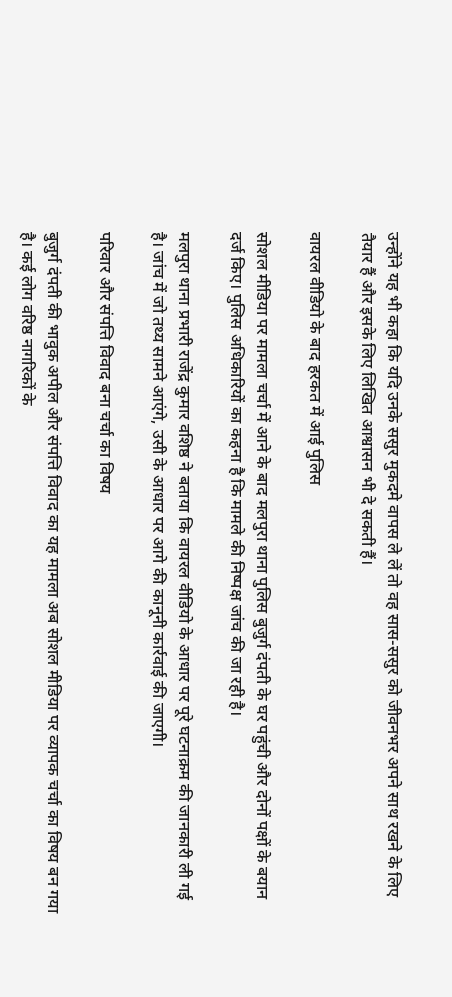उन्होंने यह भी कहा कि यदि उनके ससुर मुकदमे वापस ले लें तो वह सास-ससुर को जीवनभर अपने साथ रखने के लिए तैयार हैं और इसके लिए लिखित आश्वासन भी दे सकती हैं।

वायरल वीडियो के बाद हरकत में आई पुलिस

सोशल मीडिया पर मामला चर्चा में आने के बाद मलपुरा थाना पुलिस बुजुर्ग दंपती के घर पहुंची और दोनों पक्षों के बयान दर्ज किए। पुलिस अधिकारियों का कहना है कि मामले की निष्पक्ष जांच की जा रही है।

मलपुरा थाना प्रभारी राजेंद्र कुमार वशिष्ठ ने बताया कि वायरल वीडियो के आधार पर पूरे घटनाक्रम की जानकारी ली गई है। जांच में जो तथ्य सामने आएंगे, उसी के आधार पर आगे की कानूनी कार्रवाई की जाएगी।

परिवार और संपत्ति विवाद बना चर्चा का विषय

बुजुर्ग दंपती की भावुक अपील और संपत्ति विवाद का यह मामला अब सोशल मीडिया पर व्यापक चर्चा का विषय बन गया है। कई लोग वरिष्ठ नागरिकों के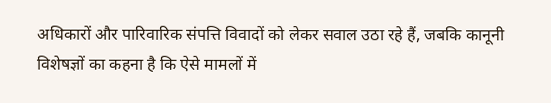अधिकारों और पारिवारिक संपत्ति विवादों को लेकर सवाल उठा रहे हैं, जबकि कानूनी विशेषज्ञों का कहना है कि ऐसे मामलों में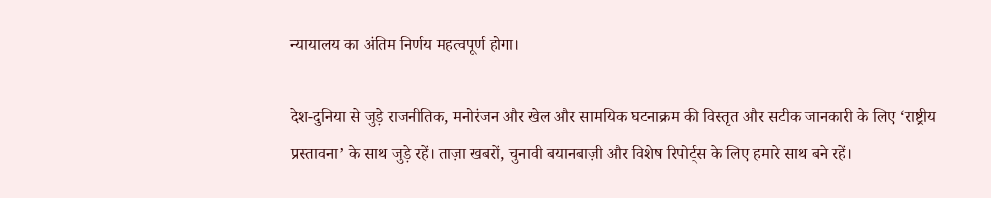न्यायालय का अंतिम निर्णय महत्वपूर्ण होगा।

देश-दुनिया से जुड़े राजनीतिक, मनोरंजन और खेल और सामयिक घटनाक्रम की विस्तृत और सटीक जानकारी के लिए ‘राष्ट्रीय प्रस्तावना’ के साथ जुड़े रहें। ताज़ा खबरों, चुनावी बयानबाज़ी और विशेष रिपोर्ट्स के लिए हमारे साथ बने रहें।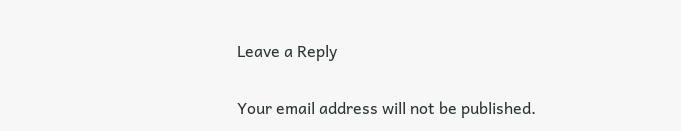Leave a Reply

Your email address will not be published.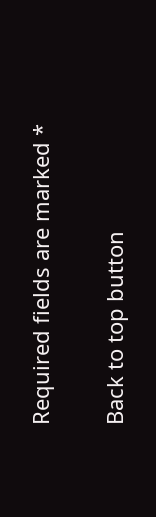Required fields are marked *

Back to top button